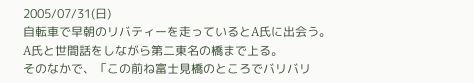2005/07/31(日)
自転車で早朝のリバティーを走っているとA氏に出会う。
A氏と世間話をしながら第二東名の橋まで上る。
そのなかで、「この前ね富士見橋のところでバリバリ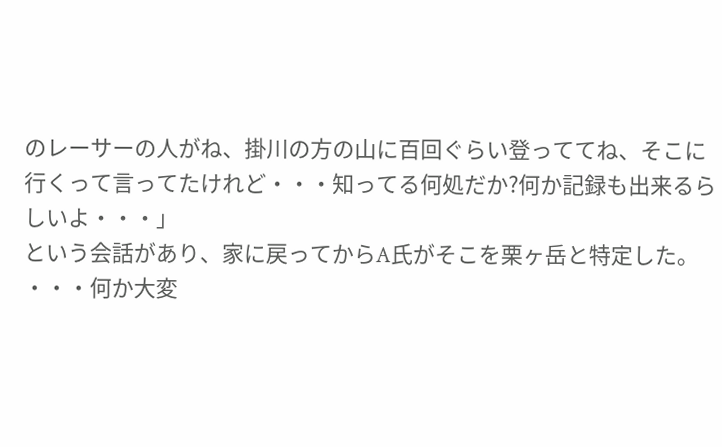のレーサーの人がね、掛川の方の山に百回ぐらい登っててね、そこに行くって言ってたけれど・・・知ってる何処だか?何か記録も出来るらしいよ・・・」
という会話があり、家に戻ってからA氏がそこを栗ヶ岳と特定した。
・・・何か大変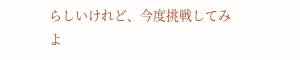らしいけれど、今度挑戦してみよ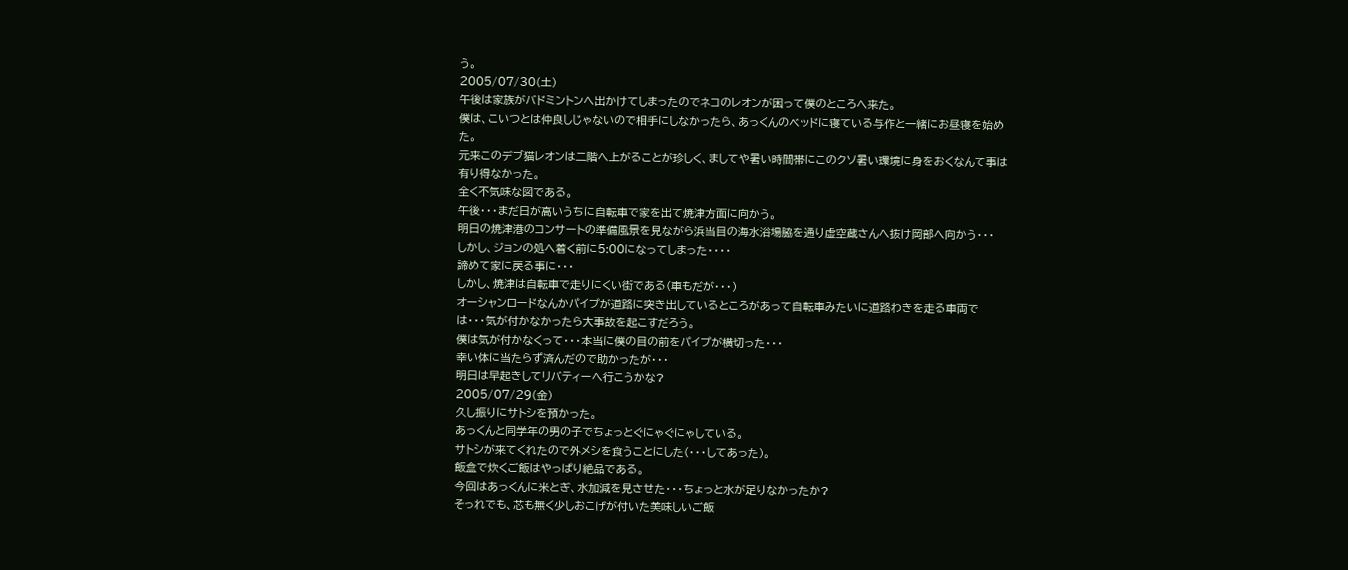う。
2005/07/30(土)
午後は家族がバドミントンへ出かけてしまったのでネコのレオンが困って僕のところへ来た。
僕は、こいつとは仲良しじゃないので相手にしなかったら、あっくんのベッドに寝ている与作と一緒にお昼寝を始めた。
元来このデブ猫レオンは二階へ上がることが珍しく、ましてや暑い時間帯にこのクソ暑い環境に身をおくなんて事は有り得なかった。
全く不気味な図である。
午後・・・まだ日が高いうちに自転車で家を出て焼津方面に向かう。
明日の焼津港のコンサートの準備風景を見ながら浜当目の海水浴場脇を通り虚空蔵さんへ抜け岡部へ向かう・・・
しかし、ジョンの処へ着く前に5:00になってしまった・・・・
諦めて家に戻る事に・・・
しかし、焼津は自転車で走りにくい街である(車もだが・・・)
オーシャンロードなんかパイプが道路に突き出しているところがあって自転車みたいに道路わきを走る車両では・・・気が付かなかったら大事故を起こすだろう。
僕は気が付かなくって・・・本当に僕の目の前をパイプが横切った・・・
幸い体に当たらず済んだので助かったが・・・
明日は早起きしてリバティーへ行こうかな?
2005/07/29(金)
久し振りにサトシを預かった。
あっくんと同学年の男の子でちょっとぐにゃぐにゃしている。
サトシが来てくれたので外メシを食うことにした(・・・してあった)。
飯盒で炊くご飯はやっぱり絶品である。
今回はあっくんに米とぎ、水加減を見させた・・・ちょっと水が足りなかったか?
そっれでも、芯も無く少しおこげが付いた美味しいご飯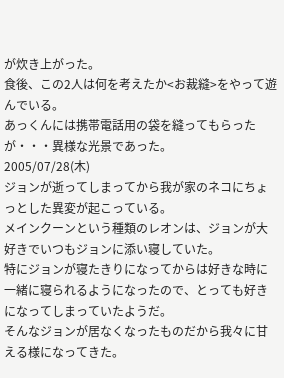が炊き上がった。
食後、この2人は何を考えたか<お裁縫>をやって遊んでいる。
あっくんには携帯電話用の袋を縫ってもらったが・・・異様な光景であった。
2005/07/28(木)
ジョンが逝ってしまってから我が家のネコにちょっとした異変が起こっている。
メインクーンという種類のレオンは、ジョンが大好きでいつもジョンに添い寝していた。
特にジョンが寝たきりになってからは好きな時に一緒に寝られるようになったので、とっても好きになってしまっていたようだ。
そんなジョンが居なくなったものだから我々に甘える様になってきた。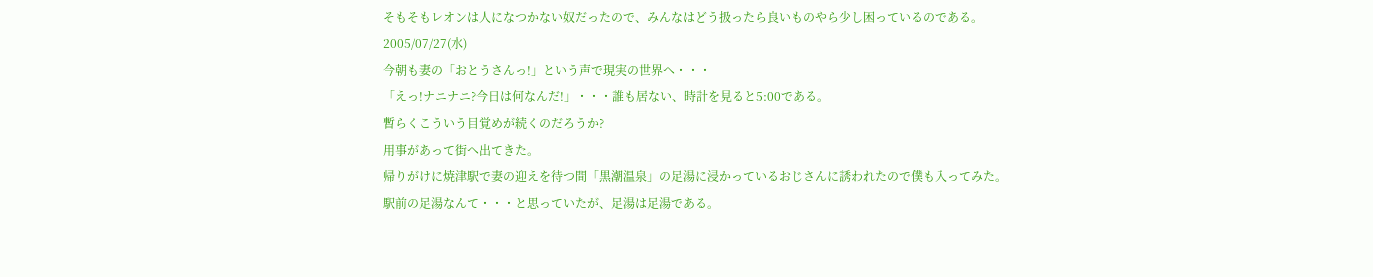そもそもレオンは人になつかない奴だったので、みんなはどう扱ったら良いものやら少し困っているのである。
2005/07/27(水)
今朝も妻の「おとうさんっ!」という声で現実の世界へ・・・
「えっ!ナニナニ?今日は何なんだ!」・・・誰も居ない、時計を見ると5:00である。
暫らくこういう目覚めが続くのだろうか?
用事があって街へ出てきた。
帰りがけに焼津駅で妻の迎えを待つ間「黒潮温泉」の足湯に浸かっているおじさんに誘われたので僕も入ってみた。
駅前の足湯なんて・・・と思っていたが、足湯は足湯である。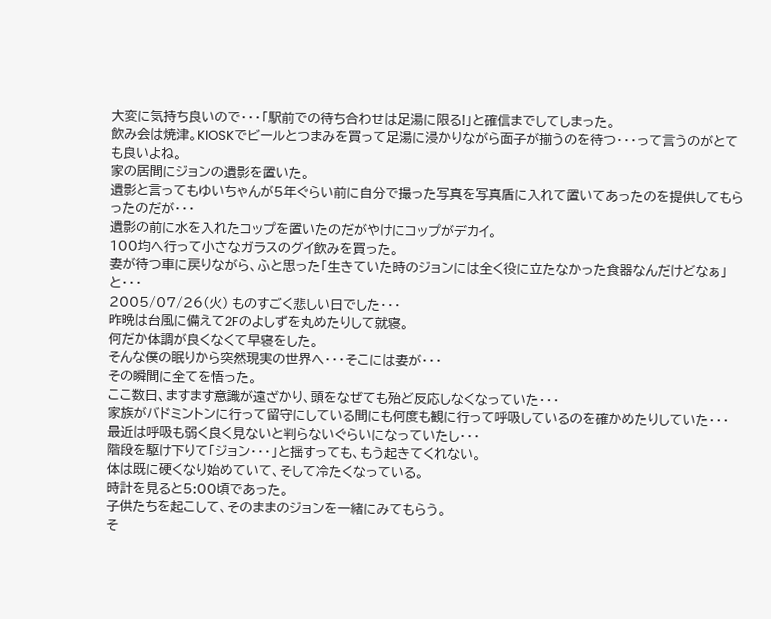大変に気持ち良いので・・・「駅前での待ち合わせは足湯に限る!」と確信までしてしまった。
飲み会は焼津。KIOSKでビールとつまみを買って足湯に浸かりながら面子が揃うのを待つ・・・って言うのがとても良いよね。
家の居間にジョンの遺影を置いた。
遺影と言ってもゆいちゃんが5年ぐらい前に自分で撮った写真を写真盾に入れて置いてあったのを提供してもらったのだが・・・
遺影の前に水を入れたコップを置いたのだがやけにコップがデカイ。
100均へ行って小さなガラスのグイ飲みを買った。
妻が待つ車に戻りながら、ふと思った「生きていた時のジョンには全く役に立たなかった食器なんだけどなぁ」と・・・
2005/07/26(火) ものすごく悲しい日でした・・・
昨晩は台風に備えて2Fのよしずを丸めたりして就寝。
何だか体調が良くなくて早寝をした。
そんな僕の眠りから突然現実の世界へ・・・そこには妻が・・・
その瞬間に全てを悟った。
ここ数日、ますます意識が遠ざかり、頭をなぜても殆ど反応しなくなっていた・・・
家族がバドミントンに行って留守にしている間にも何度も観に行って呼吸しているのを確かめたりしていた・・・
最近は呼吸も弱く良く見ないと判らないぐらいになっていたし・・・
階段を駆け下りて「ジョン・・・」と揺すっても、もう起きてくれない。
体は既に硬くなり始めていて、そして冷たくなっている。
時計を見ると5:00頃であった。
子供たちを起こして、そのままのジョンを一緒にみてもらう。
そ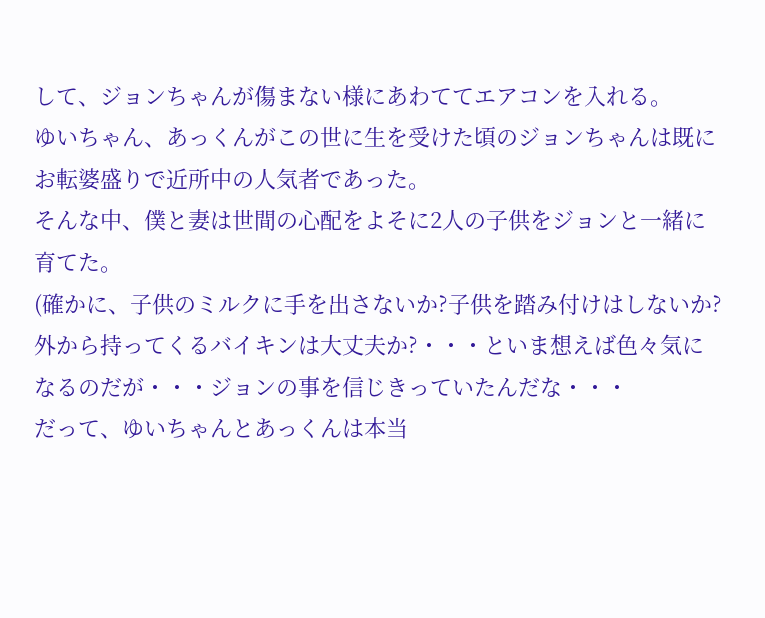して、ジョンちゃんが傷まない様にあわててエアコンを入れる。
ゆいちゃん、あっくんがこの世に生を受けた頃のジョンちゃんは既にお転婆盛りで近所中の人気者であった。
そんな中、僕と妻は世間の心配をよそに2人の子供をジョンと一緒に育てた。
(確かに、子供のミルクに手を出さないか?子供を踏み付けはしないか?外から持ってくるバイキンは大丈夫か?・・・といま想えば色々気になるのだが・・・ジョンの事を信じきっていたんだな・・・
だって、ゆいちゃんとあっくんは本当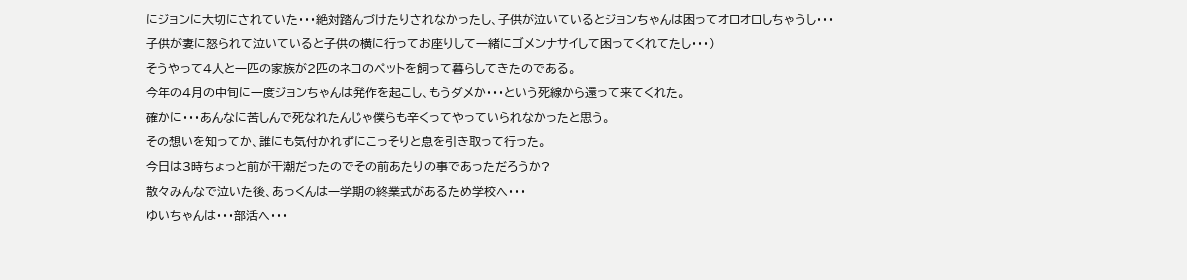にジョンに大切にされていた・・・絶対踏んづけたりされなかったし、子供が泣いているとジョンちゃんは困ってオロオロしちゃうし・・・
子供が妻に怒られて泣いていると子供の横に行ってお座りして一緒にゴメンナサイして困ってくれてたし・・・)
そうやって4人と一匹の家族が2匹のネコのペットを飼って暮らしてきたのである。
今年の4月の中旬に一度ジョンちゃんは発作を起こし、もうダメか・・・という死線から還って来てくれた。
確かに・・・あんなに苦しんで死なれたんじゃ僕らも辛くってやっていられなかったと思う。
その想いを知ってか、誰にも気付かれずにこっそりと息を引き取って行った。
今日は3時ちょっと前が干潮だったのでその前あたりの事であっただろうか?
散々みんなで泣いた後、あっくんは一学期の終業式があるため学校へ・・・
ゆいちゃんは・・・部活へ・・・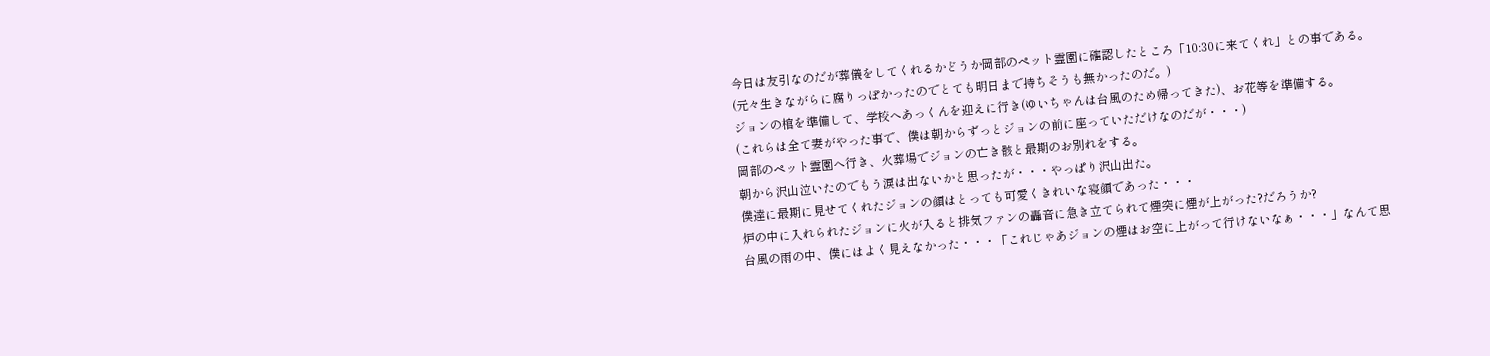今日は友引なのだが葬儀をしてくれるかどうか岡部のペット霊園に確認したところ「10:30に来てくれ」との事である。
(元々生きながらに腐りっぽかったのでとても明日まで持ちそうも無かったのだ。)
ジョンの棺を準備して、学校へあっくんを迎えに行き(ゆいちゃんは台風のため帰ってきた)、お花等を準備する。
(これらは全て妻がやった事で、僕は朝からずっとジョンの前に座っていただけなのだが・・・)
岡部のペット霊園へ行き、火葬場でジョンの亡き骸と最期のお別れをする。
朝から沢山泣いたのでもう涙は出ないかと思ったが・・・やっぱり沢山出た。
僕達に最期に見せてくれたジョンの顔はとっても可愛くきれいな寝顔であった・・・
炉の中に入れられたジョンに火が入ると排気ファンの轟音に急き立てられて煙突に煙が上がった?だろうか?
台風の雨の中、僕にはよく見えなかった・・・「これじゃあジョンの煙はお空に上がって行けないなぁ・・・」なんて思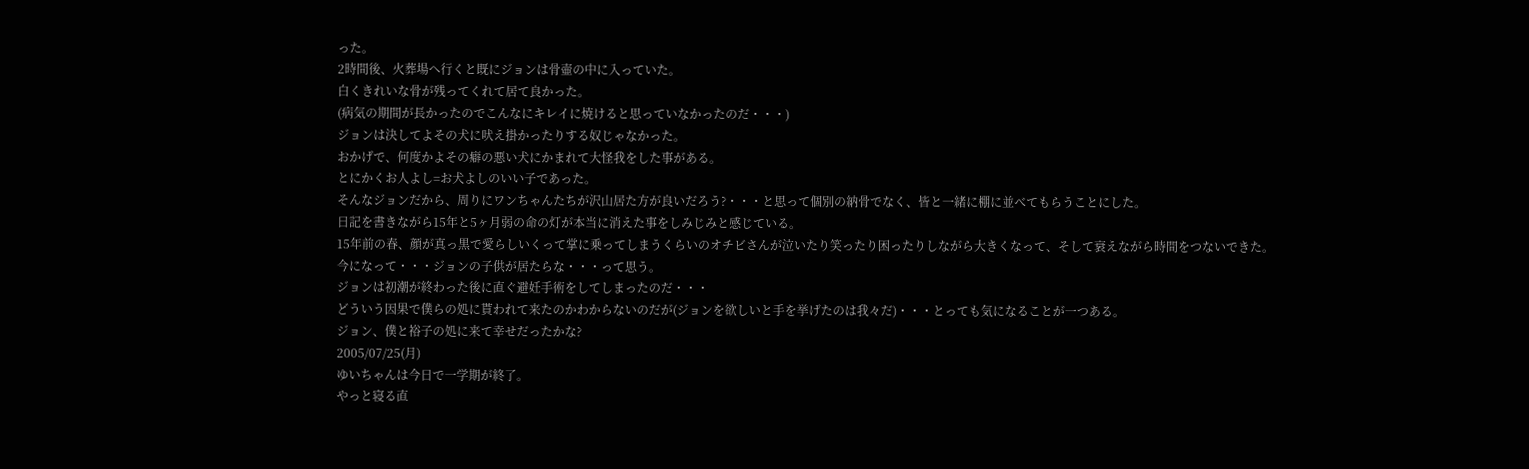った。
2時間後、火葬場へ行くと既にジョンは骨壷の中に入っていた。
白くきれいな骨が残ってくれて居て良かった。
(病気の期間が長かったのでこんなにキレイに焼けると思っていなかったのだ・・・)
ジョンは決してよその犬に吠え掛かったりする奴じゃなかった。
おかげで、何度かよその癖の悪い犬にかまれて大怪我をした事がある。
とにかくお人よし=お犬よしのいい子であった。
そんなジョンだから、周りにワンちゃんたちが沢山居た方が良いだろう?・・・と思って個別の納骨でなく、皆と一緒に棚に並べてもらうことにした。
日記を書きながら15年と5ヶ月弱の命の灯が本当に消えた事をしみじみと感じている。
15年前の春、顔が真っ黒で愛らしいくって掌に乗ってしまうくらいのオチビさんが泣いたり笑ったり困ったりしながら大きくなって、そして衰えながら時間をつないできた。
今になって・・・ジョンの子供が居たらな・・・って思う。
ジョンは初潮が終わった後に直ぐ避妊手術をしてしまったのだ・・・
どういう因果で僕らの処に貰われて来たのかわからないのだが(ジョンを欲しいと手を挙げたのは我々だ)・・・とっても気になることが一つある。
ジョン、僕と裕子の処に来て幸せだったかな?
2005/07/25(月)
ゆいちゃんは今日で一学期が終了。
やっと寝る直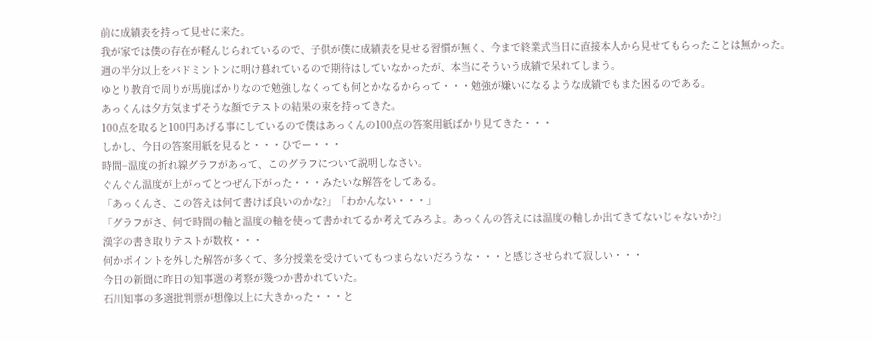前に成績表を持って見せに来た。
我が家では僕の存在が軽んじられているので、子供が僕に成績表を見せる習慣が無く、今まで終業式当日に直接本人から見せてもらったことは無かった。
週の半分以上をバドミントンに明け暮れているので期待はしていなかったが、本当にそういう成績で呆れてしまう。
ゆとり教育で周りが馬鹿ばかりなので勉強しなくっても何とかなるからって・・・勉強が嫌いになるような成績でもまた困るのである。
あっくんは夕方気まずそうな顔でテストの結果の束を持ってきた。
100点を取ると100円あげる事にしているので僕はあっくんの100点の答案用紙ばかり見てきた・・・
しかし、今日の答案用紙を見ると・・・ひでー・・・
時間−温度の折れ線グラフがあって、このグラフについて説明しなさい。
ぐんぐん温度が上がってとつぜん下がった・・・みたいな解答をしてある。
「あっくんさ、この答えは何て書けば良いのかな?」「わかんない・・・」
「グラフがさ、何で時間の軸と温度の軸を使って書かれてるか考えてみろよ。あっくんの答えには温度の軸しか出てきてないじゃないか?」
漢字の書き取りテストが数枚・・・
何かポイントを外した解答が多くて、多分授業を受けていてもつまらないだろうな・・・と感じさせられて寂しい・・・
今日の新聞に昨日の知事選の考察が幾つか書かれていた。
石川知事の多選批判票が想像以上に大きかった・・・と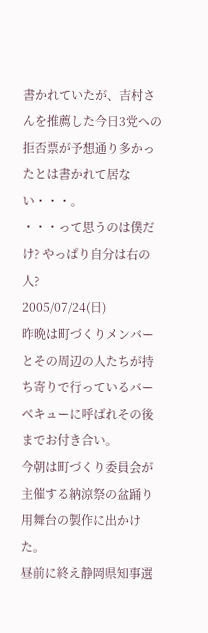書かれていたが、吉村さんを推薦した今日3党への拒否票が予想通り多かったとは書かれて居ない・・・。
・・・って思うのは僕だけ? やっぱり自分は右の人?
2005/07/24(日)
昨晩は町づくりメンバーとその周辺の人たちが持ち寄りで行っているバーベキューに呼ばれその後までお付き合い。
今朝は町づくり委員会が主催する納涼祭の盆踊り用舞台の製作に出かけた。
昼前に終え静岡県知事選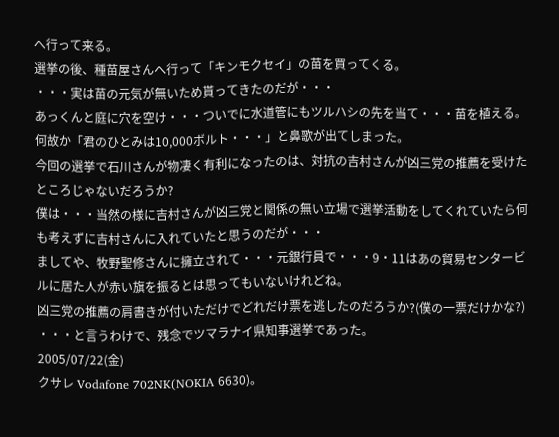へ行って来る。
選挙の後、種苗屋さんへ行って「キンモクセイ」の苗を買ってくる。
・・・実は苗の元気が無いため貰ってきたのだが・・・
あっくんと庭に穴を空け・・・ついでに水道管にもツルハシの先を当て・・・苗を植える。
何故か「君のひとみは10,000ボルト・・・」と鼻歌が出てしまった。
今回の選挙で石川さんが物凄く有利になったのは、対抗の吉村さんが凶三党の推薦を受けたところじゃないだろうか?
僕は・・・当然の様に吉村さんが凶三党と関係の無い立場で選挙活動をしてくれていたら何も考えずに吉村さんに入れていたと思うのだが・・・
ましてや、牧野聖修さんに擁立されて・・・元銀行員で・・・9・11はあの貿易センタービルに居た人が赤い旗を振るとは思ってもいないけれどね。
凶三党の推薦の肩書きが付いただけでどれだけ票を逃したのだろうか?(僕の一票だけかな?)
・・・と言うわけで、残念でツマラナイ県知事選挙であった。
2005/07/22(金)
クサレ Vodafone 702NK(NOKIA 6630)。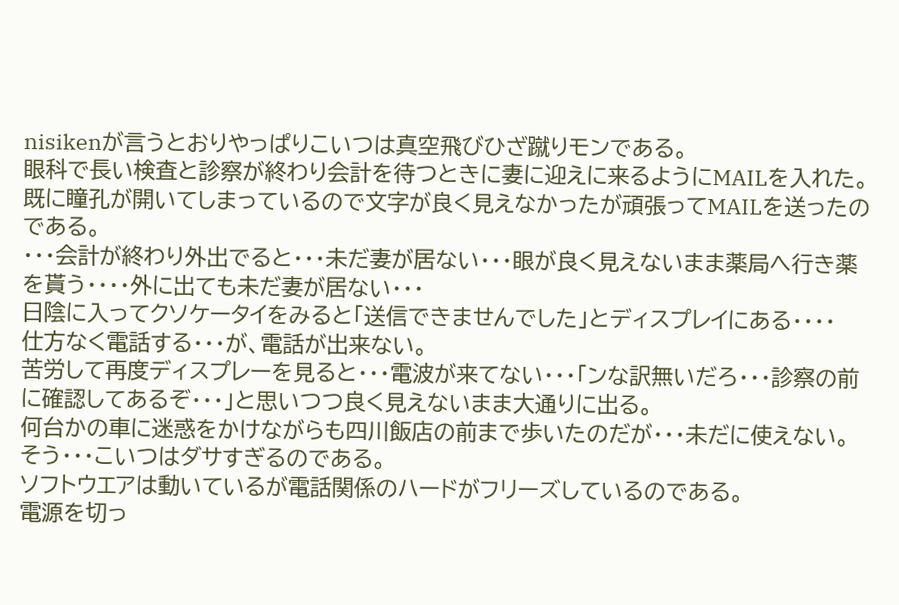nisikenが言うとおりやっぱりこいつは真空飛びひざ蹴りモンである。
眼科で長い検査と診察が終わり会計を待つときに妻に迎えに来るようにMAILを入れた。
既に瞳孔が開いてしまっているので文字が良く見えなかったが頑張ってMAILを送ったのである。
・・・会計が終わり外出でると・・・未だ妻が居ない・・・眼が良く見えないまま薬局へ行き薬を貰う・・・・外に出ても未だ妻が居ない・・・
日陰に入ってクソケータイをみると「送信できませんでした」とディスプレイにある・・・・
仕方なく電話する・・・が、電話が出来ない。
苦労して再度ディスプレーを見ると・・・電波が来てない・・・「ンな訳無いだろ・・・診察の前に確認してあるぞ・・・」と思いつつ良く見えないまま大通りに出る。
何台かの車に迷惑をかけながらも四川飯店の前まで歩いたのだが・・・未だに使えない。
そう・・・こいつはダサすぎるのである。
ソフトウエアは動いているが電話関係のハードがフリーズしているのである。
電源を切っ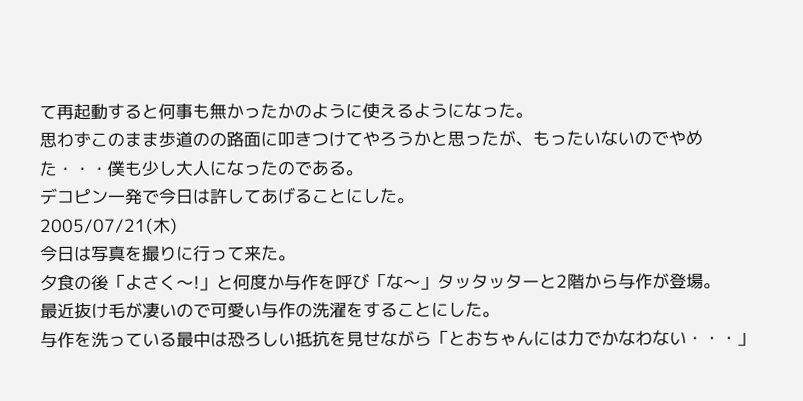て再起動すると何事も無かったかのように使えるようになった。
思わずこのまま歩道のの路面に叩きつけてやろうかと思ったが、もったいないのでやめた・・・僕も少し大人になったのである。
デコピン一発で今日は許してあげることにした。
2005/07/21(木)
今日は写真を撮りに行って来た。
夕食の後「よさく〜!」と何度か与作を呼び「な〜」タッタッターと2階から与作が登場。
最近抜け毛が凄いので可愛い与作の洗濯をすることにした。
与作を洗っている最中は恐ろしい抵抗を見せながら「とおちゃんには力でかなわない・・・」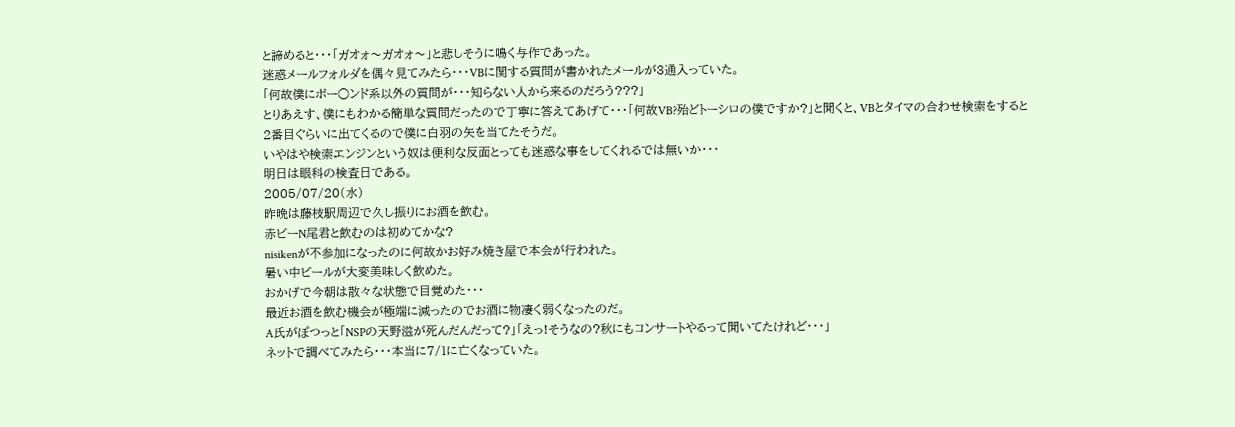と諦めると・・・「ガオォ〜ガオォ〜」と悲しそうに鳴く与作であった。
迷惑メールフォルダを偶々見てみたら・・・VBに関する質問が書かれたメールが3通入っていた。
「何故僕にボー○ンド系以外の質問が・・・知らない人から来るのだろう???」
とりあえす、僕にもわかる簡単な質問だったので丁寧に答えてあげて・・・「何故VB?殆どトーシロの僕ですか?」と聞くと、VBとタイマの合わせ検索をすると2番目ぐらいに出てくるので僕に白羽の矢を当てたそうだ。
いやはや検索エンジンという奴は便利な反面とっても迷惑な事をしてくれるでは無いか・・・
明日は眼科の検査日である。
2005/07/20(水)
昨晩は藤枝駅周辺で久し振りにお酒を飲む。
赤ビーN尾君と飲むのは初めてかな?
nisikenが不参加になったのに何故かお好み焼き屋で本会が行われた。
暑い中ビールが大変美味しく飲めた。
おかげで今朝は散々な状態で目覚めた・・・
最近お酒を飲む機会が極端に減ったのでお酒に物凄く弱くなったのだ。
A氏がぽつっと「NSPの天野滋が死んだんだって?」「えっ!そうなの?秋にもコンサートやるって聞いてたけれど・・・」
ネットで調べてみたら・・・本当に7/1に亡くなっていた。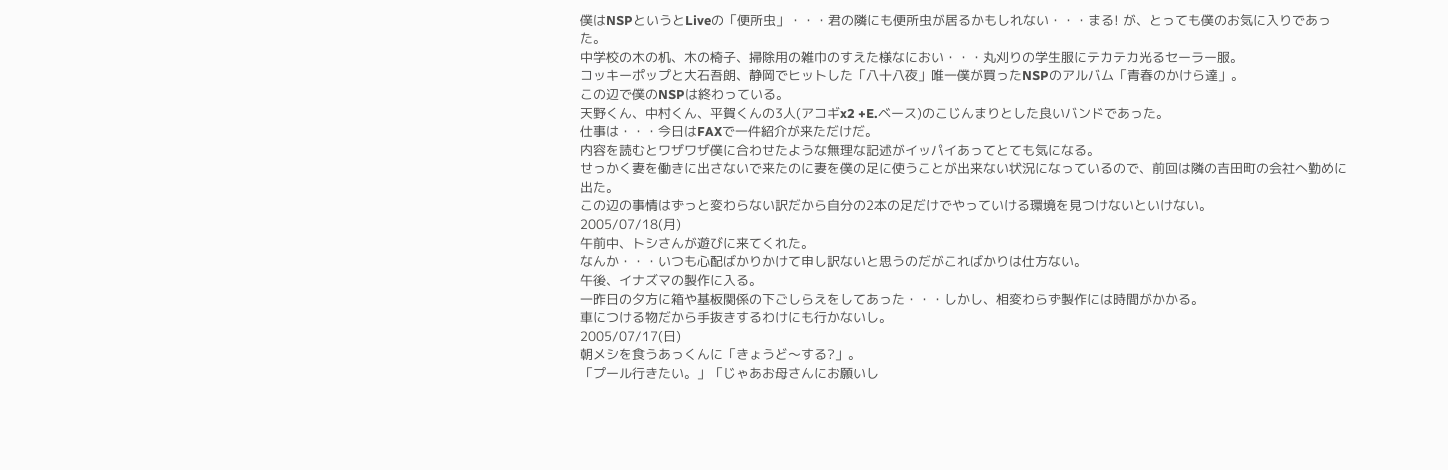僕はNSPというとLiveの「便所虫」・・・君の隣にも便所虫が居るかもしれない・・・まる! が、とっても僕のお気に入りであった。
中学校の木の机、木の椅子、掃除用の雑巾のすえた様なにおい・・・丸刈りの学生服にテカテカ光るセーラー服。
コッキーポップと大石吾朗、静岡でヒットした「八十八夜」唯一僕が買ったNSPのアルバム「青春のかけら達」。
この辺で僕のNSPは終わっている。
天野くん、中村くん、平賀くんの3人(アコギx2 +E.ベース)のこじんまりとした良いバンドであった。
仕事は・・・今日はFAXで一件紹介が来ただけだ。
内容を読むとワザワザ僕に合わせたような無理な記述がイッパイあってとても気になる。
せっかく妻を働きに出さないで来たのに妻を僕の足に使うことが出来ない状況になっているので、前回は隣の吉田町の会社へ勤めに出た。
この辺の事情はずっと変わらない訳だから自分の2本の足だけでやっていける環境を見つけないといけない。
2005/07/18(月)
午前中、トシさんが遊びに来てくれた。
なんか・・・いつも心配ばかりかけて申し訳ないと思うのだがこればかりは仕方ない。
午後、イナズマの製作に入る。
一昨日の夕方に箱や基板関係の下ごしらえをしてあった・・・しかし、相変わらず製作には時間がかかる。
車につける物だから手抜きするわけにも行かないし。
2005/07/17(日)
朝メシを食うあっくんに「きょうど〜する?」。
「プール行きたい。」「じゃあお母さんにお願いし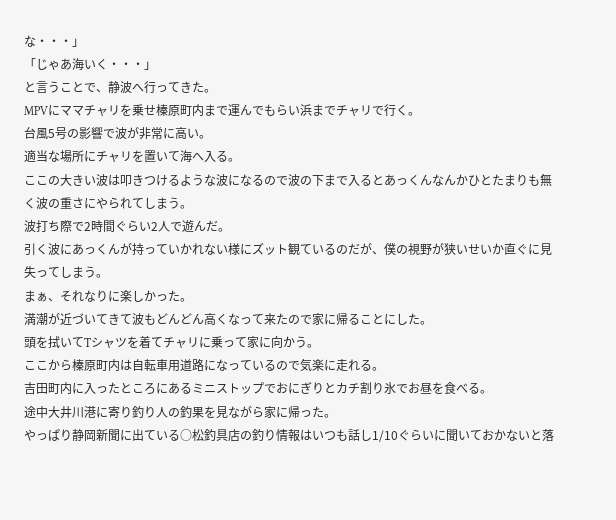な・・・」
「じゃあ海いく・・・」
と言うことで、静波へ行ってきた。
MPVにママチャリを乗せ榛原町内まで運んでもらい浜までチャリで行く。
台風5号の影響で波が非常に高い。
適当な場所にチャリを置いて海へ入る。
ここの大きい波は叩きつけるような波になるので波の下まで入るとあっくんなんかひとたまりも無く波の重さにやられてしまう。
波打ち際で2時間ぐらい2人で遊んだ。
引く波にあっくんが持っていかれない様にズット観ているのだが、僕の視野が狭いせいか直ぐに見失ってしまう。
まぁ、それなりに楽しかった。
満潮が近づいてきて波もどんどん高くなって来たので家に帰ることにした。
頭を拭いてTシャツを着てチャリに乗って家に向かう。
ここから榛原町内は自転車用道路になっているので気楽に走れる。
吉田町内に入ったところにあるミニストップでおにぎりとカチ割り氷でお昼を食べる。
途中大井川港に寄り釣り人の釣果を見ながら家に帰った。
やっぱり静岡新聞に出ている○松釣具店の釣り情報はいつも話し1/10ぐらいに聞いておかないと落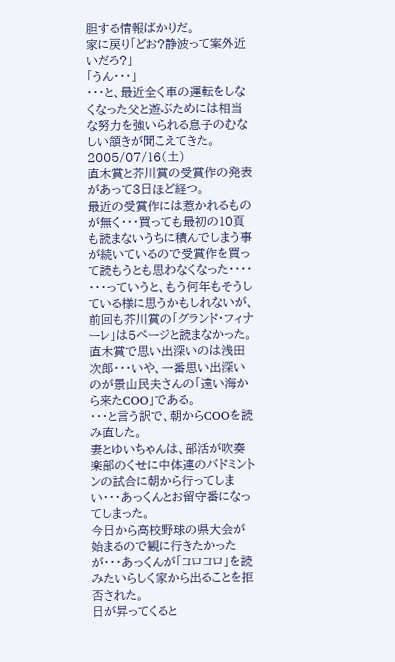胆する情報ばかりだ。
家に戻り「どお?静波って案外近いだろ?」
「うん・・・」
・・・と、最近全く車の運転をしなくなった父と遊ぶためには相当な努力を強いられる息子のむなしい頷きが聞こえてきた。
2005/07/16(土)
直木賞と芥川賞の受賞作の発表があって3日ほど経つ。
最近の受賞作には惹かれるものが無く・・・買っても最初の10頁も読まないうちに積んでしまう事が続いているので受賞作を買って読もうとも思わなくなった・・・・
・・・っていうと、もう何年もそうしている様に思うかもしれないが、前回も芥川賞の「グランド・フィナーレ」は5ページと読まなかった。
直木賞で思い出深いのは浅田次郎・・・いや、一番思い出深いのが景山民夫さんの「遠い海から来たCOO」である。
・・・と言う訳で、朝からCOOを読み直した。
妻とゆいちゃんは、部活が吹奏楽部のくせに中体連のバドミントンの試合に朝から行ってしまい・・・あっくんとお留守番になってしまった。
今日から高校野球の県大会が始まるので観に行きたかったが・・・あっくんが「コロコロ」を読みたいらしく家から出ることを拒否された。
日が昇ってくると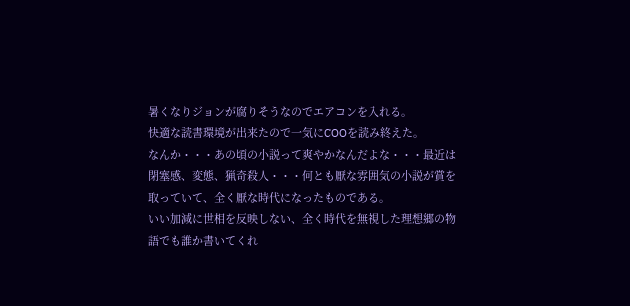暑くなりジョンが腐りそうなのでエアコンを入れる。
快適な読書環境が出来たので一気にCOOを読み終えた。
なんか・・・あの頃の小説って爽やかなんだよな・・・最近は閉塞感、変態、猟奇殺人・・・何とも厭な雰囲気の小説が賞を取っていて、全く厭な時代になったものである。
いい加減に世相を反映しない、全く時代を無視した理想郷の物語でも誰か書いてくれ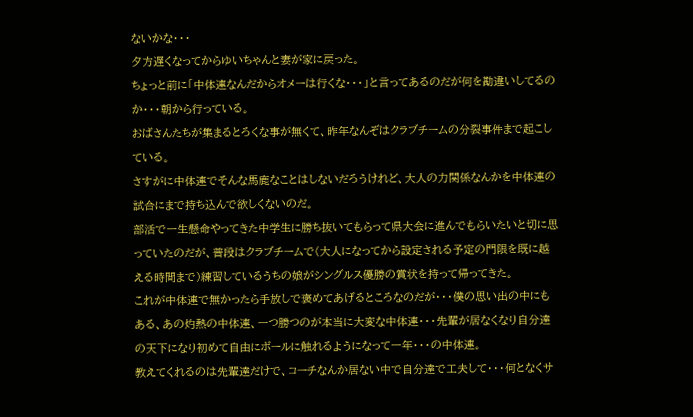ないかな・・・
夕方遅くなってからゆいちゃんと妻が家に戻った。
ちょっと前に「中体連なんだからオメーは行くな・・・」と言ってあるのだが何を勘違いしてるのか・・・朝から行っている。
おばさんたちが集まるとろくな事が無くて、昨年なんぞはクラブチームの分裂事件まで起こしている。
さすがに中体連でそんな馬鹿なことはしないだろうけれど、大人の力関係なんかを中体連の試合にまで持ち込んで欲しくないのだ。
部活で一生懸命やってきた中学生に勝ち抜いてもらって県大会に進んでもらいたいと切に思っていたのだが、普段はクラブチームで(大人になってから設定される予定の門限を既に越える時間まで)練習しているうちの娘がシングルス優勝の賞状を持って帰ってきた。
これが中体連で無かったら手放しで褒めてあげるところなのだが・・・僕の思い出の中にもある、あの灼熱の中体連、一つ勝つのが本当に大変な中体連・・・先輩が居なくなり自分達の天下になり初めて自由にボールに触れるようになって一年・・・の中体連。
教えてくれるのは先輩達だけで、コーチなんか居ない中で自分達で工夫して・・・何となくサ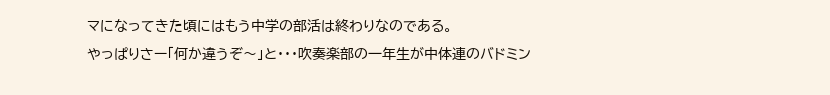マになってきた頃にはもう中学の部活は終わりなのである。
やっぱりさー「何か違うぞ〜」と・・・吹奏楽部の一年生が中体連のバドミン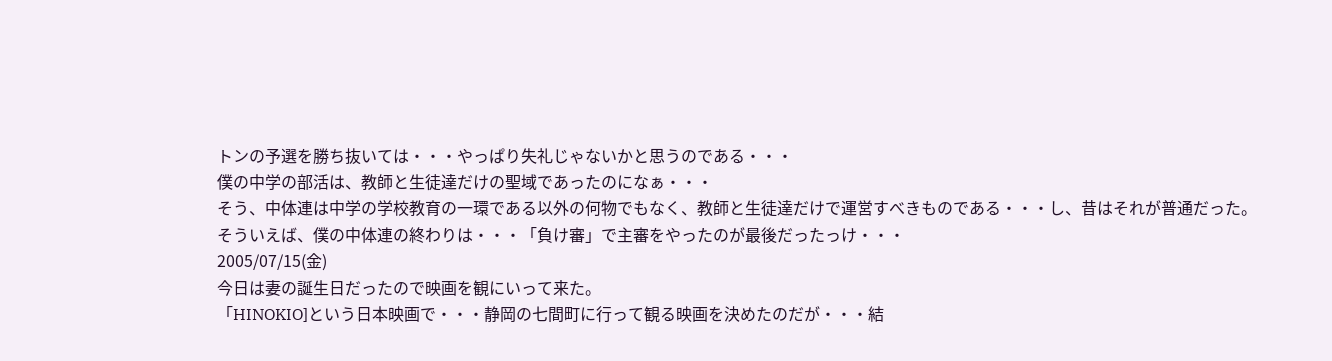トンの予選を勝ち抜いては・・・やっぱり失礼じゃないかと思うのである・・・
僕の中学の部活は、教師と生徒達だけの聖域であったのになぁ・・・
そう、中体連は中学の学校教育の一環である以外の何物でもなく、教師と生徒達だけで運営すべきものである・・・し、昔はそれが普通だった。
そういえば、僕の中体連の終わりは・・・「負け審」で主審をやったのが最後だったっけ・・・
2005/07/15(金)
今日は妻の誕生日だったので映画を観にいって来た。
「HINOKIO]という日本映画で・・・静岡の七間町に行って観る映画を決めたのだが・・・結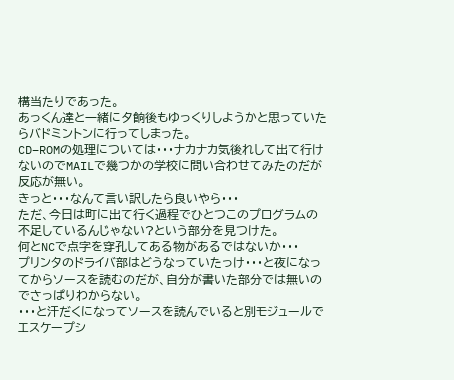構当たりであった。
あっくん達と一緒に夕餉後もゆっくりしようかと思っていたらバドミントンに行ってしまった。
CD−ROMの処理については・・・ナカナカ気後れして出て行けないのでMAILで幾つかの学校に問い合わせてみたのだが反応が無い。
きっと・・・なんて言い訳したら良いやら・・・
ただ、今日は町に出て行く過程でひとつこのプログラムの不足しているんじゃない?という部分を見つけた。
何とNCで点字を穿孔してある物があるではないか・・・
プリンタのドライバ部はどうなっていたっけ・・・と夜になってからソースを読むのだが、自分が書いた部分では無いのでさっぱりわからない。
・・・と汗だくになってソースを読んでいると別モジュールでエスケープシ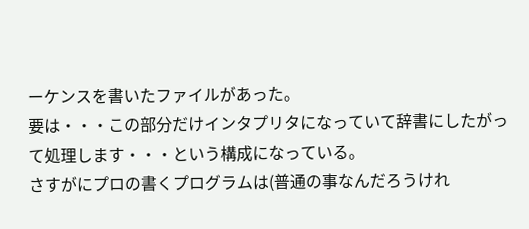ーケンスを書いたファイルがあった。
要は・・・この部分だけインタプリタになっていて辞書にしたがって処理します・・・という構成になっている。
さすがにプロの書くプログラムは(普通の事なんだろうけれ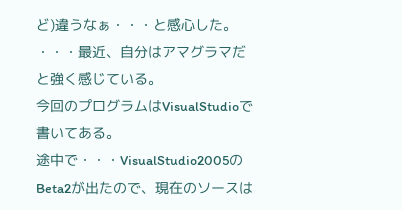ど)違うなぁ・・・と感心した。
・・・最近、自分はアマグラマだと強く感じている。
今回のプログラムはVisualStudioで書いてある。
途中で・・・VisualStudio2005のBeta2が出たので、現在のソースは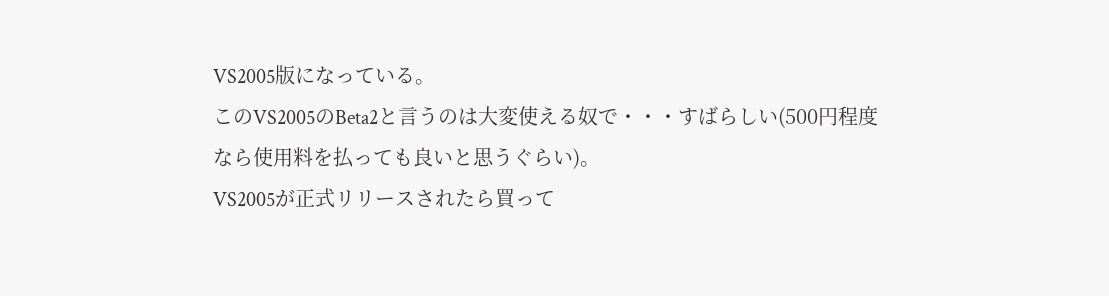VS2005版になっている。
このVS2005のBeta2と言うのは大変使える奴で・・・すばらしい(500円程度なら使用料を払っても良いと思うぐらい)。
VS2005が正式リリースされたら買って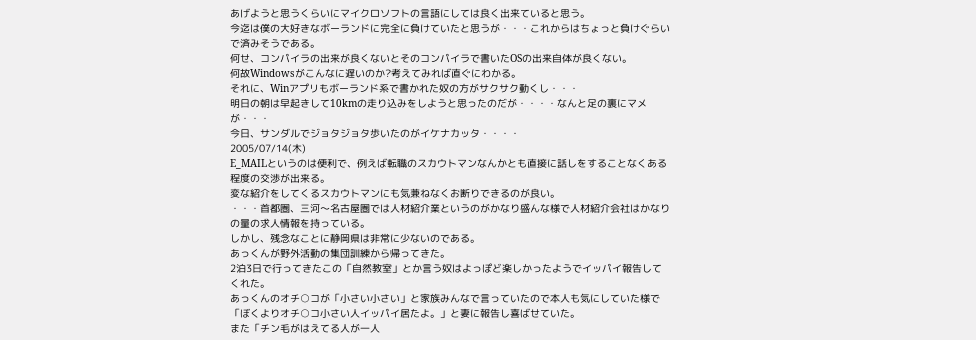あげようと思うくらいにマイクロソフトの言語にしては良く出来ていると思う。
今迄は僕の大好きなボーランドに完全に負けていたと思うが・・・これからはちょっと負けぐらいで済みそうである。
何せ、コンパイラの出来が良くないとそのコンパイラで書いたOSの出来自体が良くない。
何故Windowsがこんなに遅いのか?考えてみれば直ぐにわかる。
それに、Winアプリもボーランド系で書かれた奴の方がサクサク動くし・・・
明日の朝は早起きして10kmの走り込みをしようと思ったのだが・・・・なんと足の裏にマメが・・・
今日、サンダルでジョタジョタ歩いたのがイケナカッタ・・・・
2005/07/14(木)
E_MAILというのは便利で、例えば転職のスカウトマンなんかとも直接に話しをすることなくある程度の交渉が出来る。
変な紹介をしてくるスカウトマンにも気兼ねなくお断りできるのが良い。
・・・首都圏、三河〜名古屋圏では人材紹介業というのがかなり盛んな様で人材紹介会社はかなりの量の求人情報を持っている。
しかし、残念なことに静岡県は非常に少ないのである。
あっくんが野外活動の集団訓練から帰ってきた。
2泊3日で行ってきたこの「自然教室」とか言う奴はよっぽど楽しかったようでイッパイ報告してくれた。
あっくんのオチ○コが「小さい小さい」と家族みんなで言っていたので本人も気にしていた様で「ぼくよりオチ○コ小さい人イッパイ居たよ。」と妻に報告し喜ばせていた。
また「チン毛がはえてる人が一人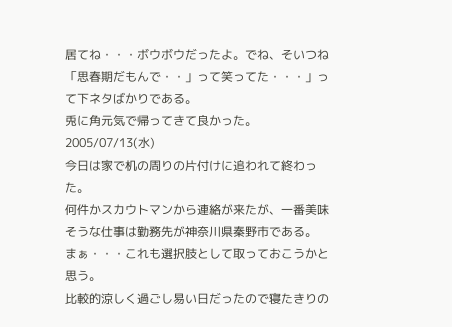居てね・・・ボウボウだったよ。でね、そいつね「思春期だもんで・・」って笑ってた・・・」って下ネタばかりである。
兎に角元気で帰ってきて良かった。
2005/07/13(水)
今日は家で机の周りの片付けに追われて終わった。
何件かスカウトマンから連絡が来たが、一番美味そうな仕事は勤務先が神奈川県秦野市である。
まぁ・・・これも選択肢として取っておこうかと思う。
比較的涼しく過ごし易い日だったので寝たきりの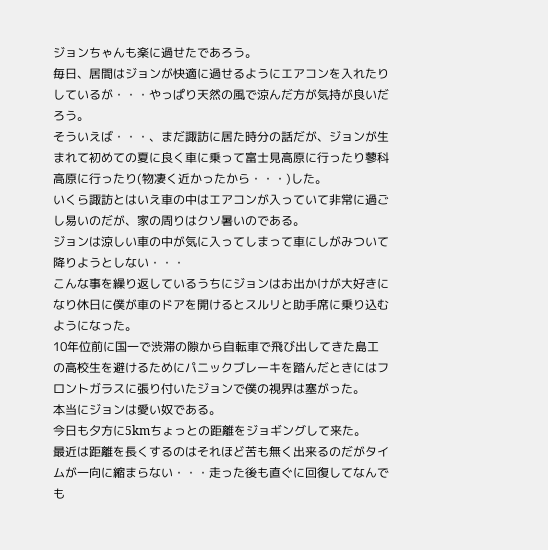ジョンちゃんも楽に過せたであろう。
毎日、居間はジョンが快適に過せるようにエアコンを入れたりしているが・・・やっぱり天然の風で涼んだ方が気持が良いだろう。
そういえば・・・、まだ諏訪に居た時分の話だが、ジョンが生まれて初めての夏に良く車に乗って富士見高原に行ったり蓼科高原に行ったり(物凄く近かったから・・・)した。
いくら諏訪とはいえ車の中はエアコンが入っていて非常に過ごし易いのだが、家の周りはクソ暑いのである。
ジョンは涼しい車の中が気に入ってしまって車にしがみついて降りようとしない・・・
こんな事を繰り返しているうちにジョンはお出かけが大好きになり休日に僕が車のドアを開けるとスルリと助手席に乗り込むようになった。
10年位前に国一で渋滞の隙から自転車で飛び出してきた島工の高校生を避けるためにパニックブレーキを踏んだときにはフロントガラスに張り付いたジョンで僕の視界は塞がった。
本当にジョンは愛い奴である。
今日も夕方に5kmちょっとの距離をジョギングして来た。
最近は距離を長くするのはそれほど苦も無く出来るのだがタイムが一向に縮まらない・・・走った後も直ぐに回復してなんでも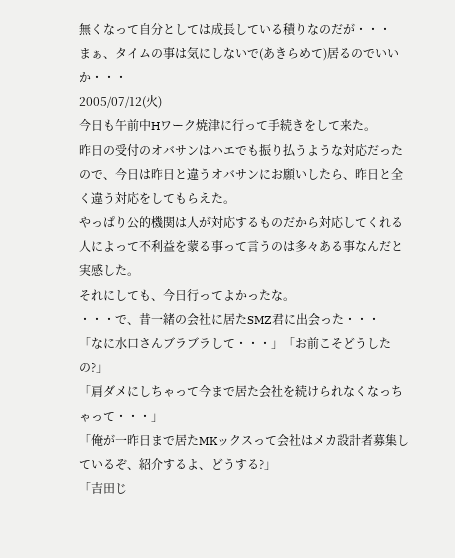無くなって自分としては成長している積りなのだが・・・
まぁ、タイムの事は気にしないで(あきらめて)居るのでいいか・・・
2005/07/12(火)
今日も午前中Hワーク焼津に行って手続きをして来た。
昨日の受付のオバサンはハエでも振り払うような対応だったので、今日は昨日と違うオバサンにお願いしたら、昨日と全く違う対応をしてもらえた。
やっぱり公的機関は人が対応するものだから対応してくれる人によって不利益を蒙る事って言うのは多々ある事なんだと実感した。
それにしても、今日行ってよかったな。
・・・で、昔一緒の会社に居たSMZ君に出会った・・・
「なに水口さんブラブラして・・・」「お前こそどうしたの?」
「肩ダメにしちゃって今まで居た会社を続けられなくなっちゃって・・・」
「俺が一昨日まで居たMKックスって会社はメカ設計者募集しているぞ、紹介するよ、どうする?」
「吉田じ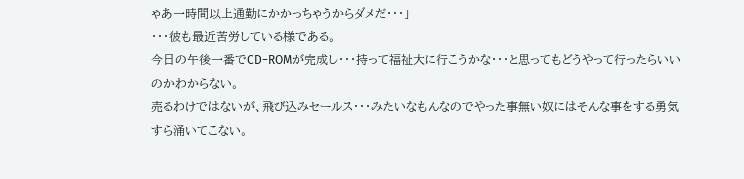ゃあ一時間以上通勤にかかっちゃうからダメだ・・・」
・・・彼も最近苦労している様である。
今日の午後一番でCD−ROMが完成し・・・持って福祉大に行こうかな・・・と思ってもどうやって行ったらいいのかわからない。
売るわけではないが、飛び込みセールス・・・みたいなもんなのでやった事無い奴にはそんな事をする勇気すら涌いてこない。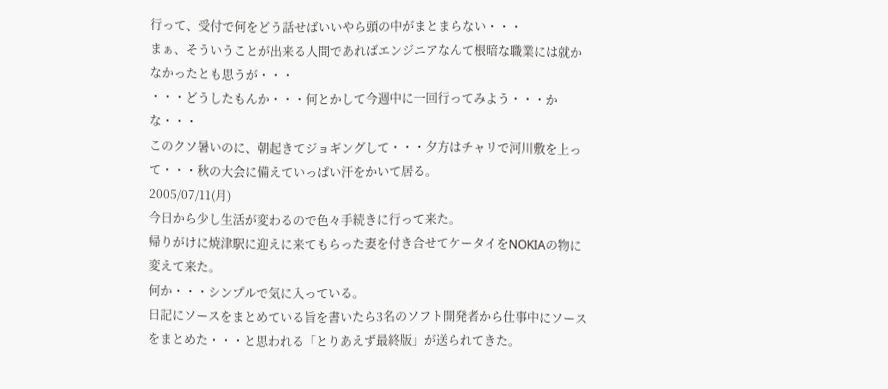行って、受付で何をどう話せばいいやら頭の中がまとまらない・・・
まぁ、そういうことが出来る人間であればエンジニアなんて根暗な職業には就かなかったとも思うが・・・
・・・どうしたもんか・・・何とかして今週中に一回行ってみよう・・・かな・・・
このクソ暑いのに、朝起きてジョギングして・・・夕方はチャリで河川敷を上って・・・秋の大会に備えていっぱい汗をかいて居る。
2005/07/11(月)
今日から少し生活が変わるので色々手続きに行って来た。
帰りがけに焼津駅に迎えに来てもらった妻を付き合せてケータイをNOKIAの物に変えて来た。
何か・・・シンプルで気に入っている。
日記にソースをまとめている旨を書いたら3名のソフト開発者から仕事中にソースをまとめた・・・と思われる「とりあえず最終版」が送られてきた。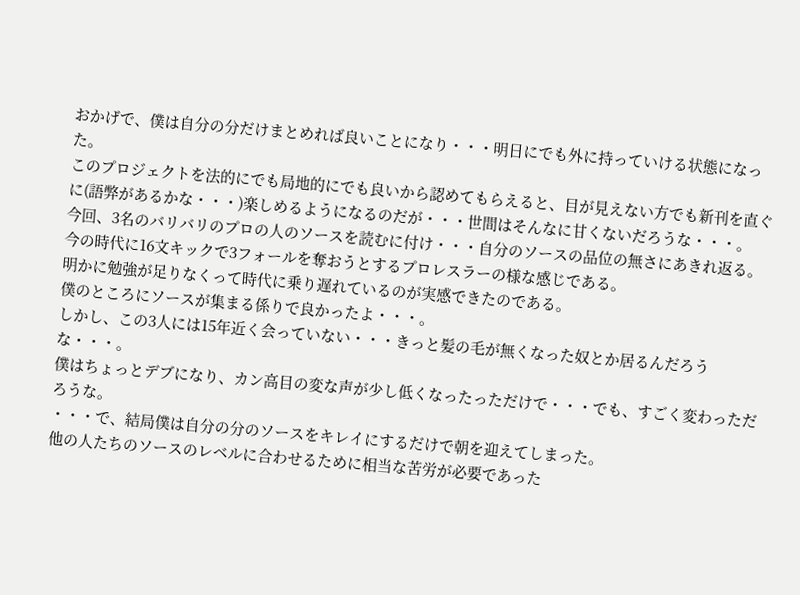おかげで、僕は自分の分だけまとめれば良いことになり・・・明日にでも外に持っていける状態になった。
このプロジェクトを法的にでも局地的にでも良いから認めてもらえると、目が見えない方でも新刊を直ぐに(語弊があるかな・・・)楽しめるようになるのだが・・・世間はそんなに甘くないだろうな・・・。
今回、3名のバリバリのプロの人のソースを読むに付け・・・自分のソースの品位の無さにあきれ返る。
今の時代に16文キックで3フォールを奪おうとするプロレスラーの様な感じである。
明かに勉強が足りなくって時代に乗り遅れているのが実感できたのである。
僕のところにソースが集まる係りで良かったよ・・・。
しかし、この3人には15年近く会っていない・・・きっと髪の毛が無くなった奴とか居るんだろうな・・・。
僕はちょっとデブになり、カン高目の変な声が少し低くなったっただけで・・・でも、すごく変わっただろうな。
・・・で、結局僕は自分の分のソースをキレイにするだけで朝を迎えてしまった。
他の人たちのソースのレベルに合わせるために相当な苦労が必要であった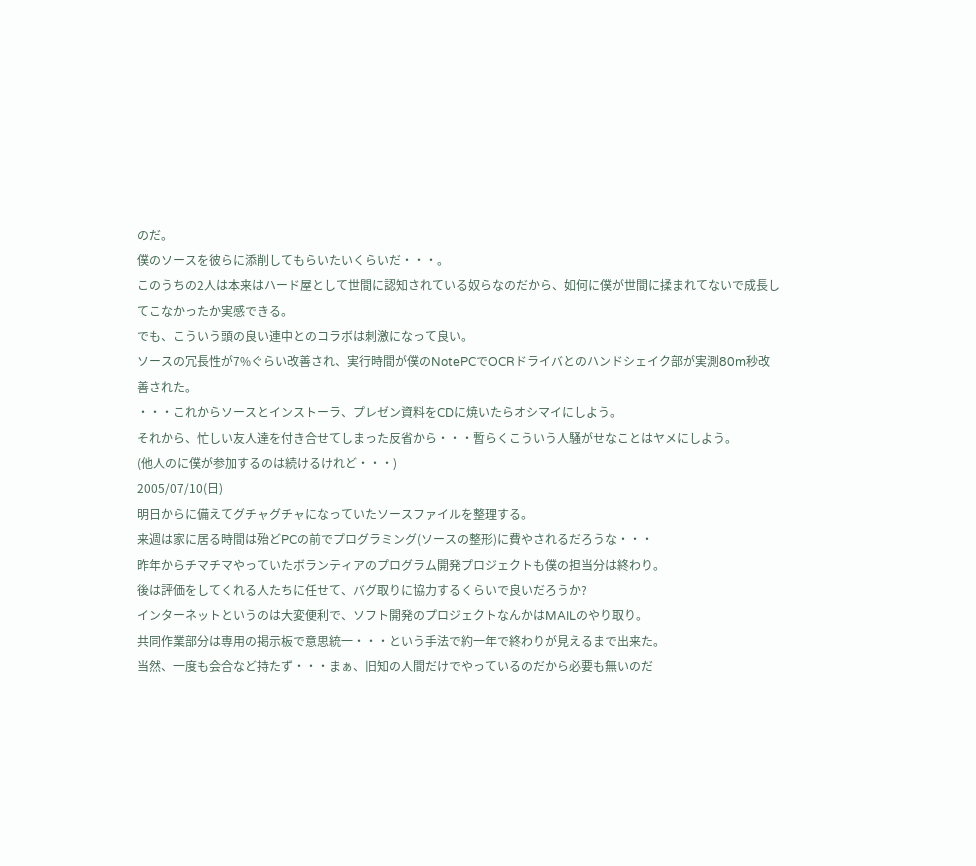のだ。
僕のソースを彼らに添削してもらいたいくらいだ・・・。
このうちの2人は本来はハード屋として世間に認知されている奴らなのだから、如何に僕が世間に揉まれてないで成長してこなかったか実感できる。
でも、こういう頭の良い連中とのコラボは刺激になって良い。
ソースの冗長性が7%ぐらい改善され、実行時間が僕のNotePCでOCRドライバとのハンドシェイク部が実測80m秒改善された。
・・・これからソースとインストーラ、プレゼン資料をCDに焼いたらオシマイにしよう。
それから、忙しい友人達を付き合せてしまった反省から・・・暫らくこういう人騒がせなことはヤメにしよう。
(他人のに僕が参加するのは続けるけれど・・・)
2005/07/10(日)
明日からに備えてグチャグチャになっていたソースファイルを整理する。
来週は家に居る時間は殆どPCの前でプログラミング(ソースの整形)に費やされるだろうな・・・
昨年からチマチマやっていたボランティアのプログラム開発プロジェクトも僕の担当分は終わり。
後は評価をしてくれる人たちに任せて、バグ取りに協力するくらいで良いだろうか?
インターネットというのは大変便利で、ソフト開発のプロジェクトなんかはMAILのやり取り。
共同作業部分は専用の掲示板で意思統一・・・という手法で約一年で終わりが見えるまで出来た。
当然、一度も会合など持たず・・・まぁ、旧知の人間だけでやっているのだから必要も無いのだ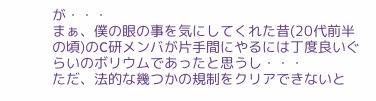が・・・
まぁ、僕の眼の事を気にしてくれた昔(20代前半の頃)のC研メンバが片手間にやるには丁度良いぐらいのボリウムであったと思うし・・・
ただ、法的な幾つかの規制をクリアできないと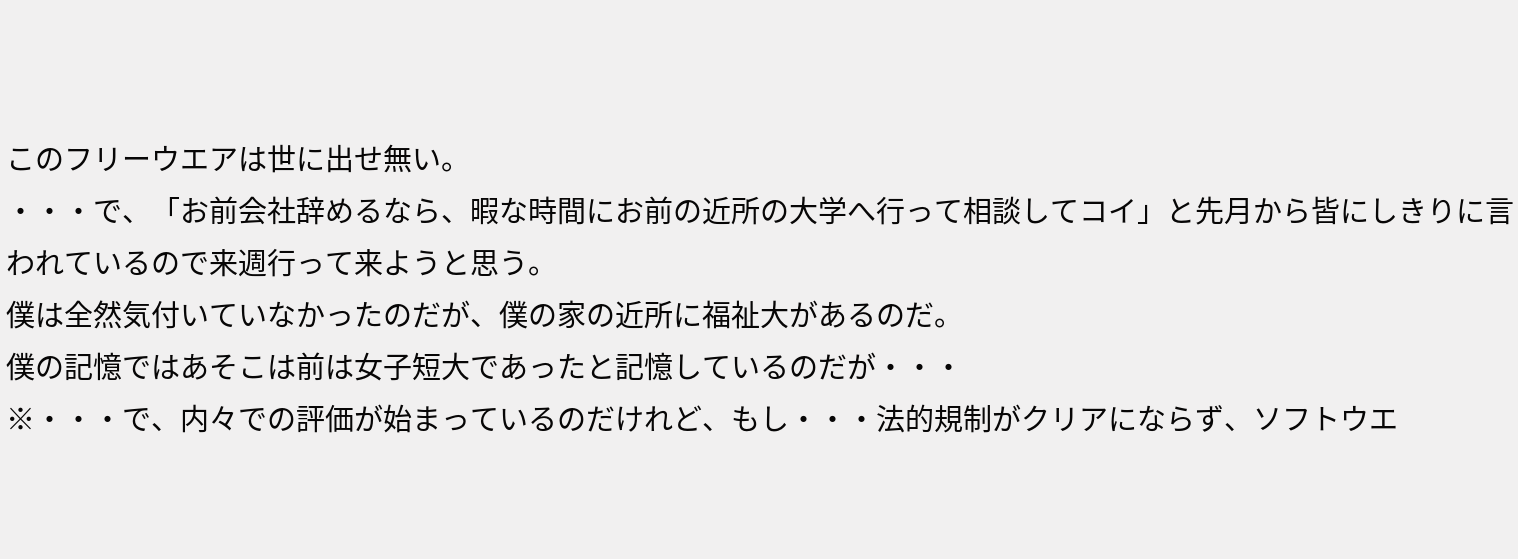このフリーウエアは世に出せ無い。
・・・で、「お前会社辞めるなら、暇な時間にお前の近所の大学へ行って相談してコイ」と先月から皆にしきりに言われているので来週行って来ようと思う。
僕は全然気付いていなかったのだが、僕の家の近所に福祉大があるのだ。
僕の記憶ではあそこは前は女子短大であったと記憶しているのだが・・・
※・・・で、内々での評価が始まっているのだけれど、もし・・・法的規制がクリアにならず、ソフトウエ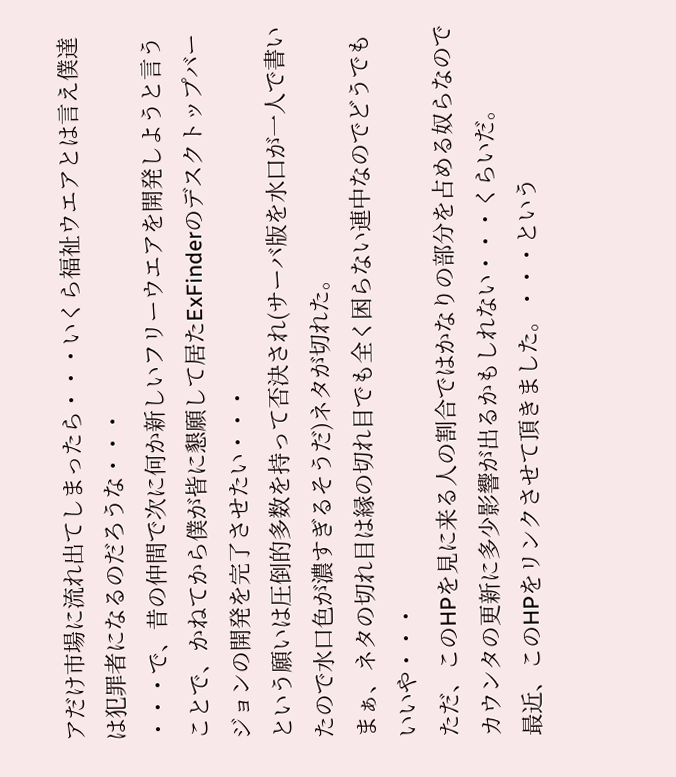アだけ市場に流れ出てしまったら・・・いくら福祉ウエアとは言え僕達は犯罪者になるのだろうな・・・
・・・で、昔の仲間で次に何か新しいフリーウエアを開発しようと言うことで、かねてから僕が皆に懇願して居たExFinderのデスクトップバージョンの開発を完了させたい・・・
という願いは圧倒的多数を持って否決され(サーバ版を水口が一人で書いたので水口色が濃すぎるそうだ)ネタが切れた。
まぁ、ネタの切れ目は縁の切れ目でも全く困らない連中なのでどうでもいいや・・・
ただ、このHPを見に来る人の割合ではかなりの部分を占める奴らなのでカウンタの更新に多少影響が出るかもしれない・・・くらいだ。
最近、このHPをリンクさせて頂きました。・・・という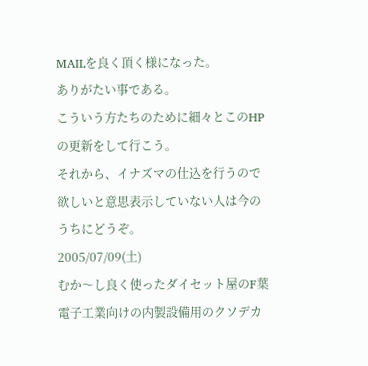MAILを良く頂く様になった。
ありがたい事である。
こういう方たちのために細々とこのHPの更新をして行こう。
それから、イナズマの仕込を行うので欲しいと意思表示していない人は今のうちにどうぞ。
2005/07/09(土)
むか〜し良く使ったダイセット屋のF葉電子工業向けの内製設備用のクソデカ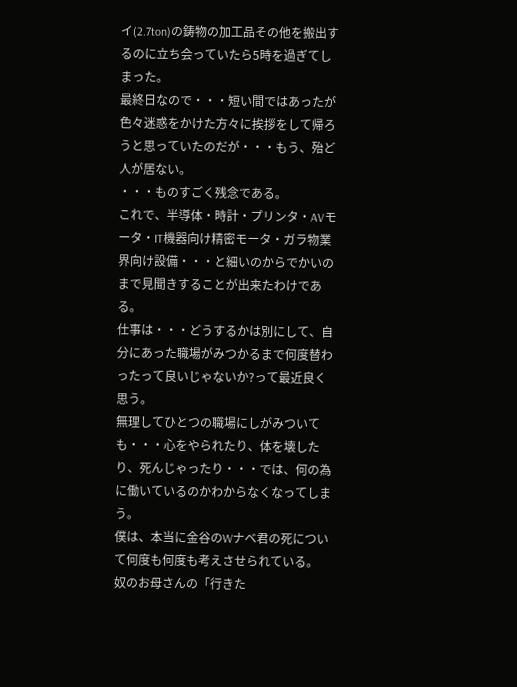イ(2.7ton)の鋳物の加工品その他を搬出するのに立ち会っていたら5時を過ぎてしまった。
最終日なので・・・短い間ではあったが色々迷惑をかけた方々に挨拶をして帰ろうと思っていたのだが・・・もう、殆ど人が居ない。
・・・ものすごく残念である。
これで、半導体・時計・プリンタ・AVモータ・IT機器向け精密モータ・ガラ物業界向け設備・・・と細いのからでかいのまで見聞きすることが出来たわけである。
仕事は・・・どうするかは別にして、自分にあった職場がみつかるまで何度替わったって良いじゃないか?って最近良く思う。
無理してひとつの職場にしがみついても・・・心をやられたり、体を壊したり、死んじゃったり・・・では、何の為に働いているのかわからなくなってしまう。
僕は、本当に金谷のWナベ君の死について何度も何度も考えさせられている。
奴のお母さんの「行きた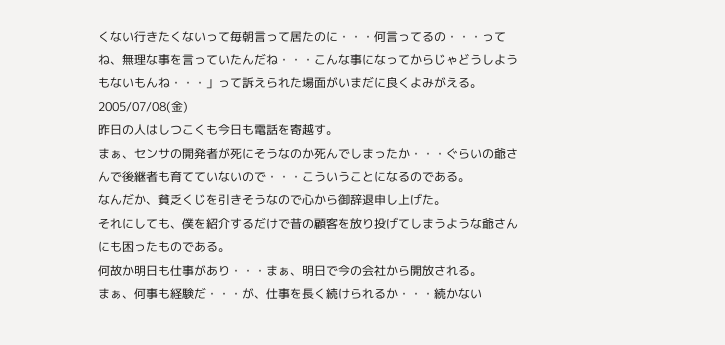くない行きたくないって毎朝言って居たのに・・・何言ってるの・・・ってね、無理な事を言っていたんだね・・・こんな事になってからじゃどうしようもないもんね・・・」って訴えられた場面がいまだに良くよみがえる。
2005/07/08(金)
昨日の人はしつこくも今日も電話を寄越す。
まぁ、センサの開発者が死にそうなのか死んでしまったか・・・ぐらいの爺さんで後継者も育てていないので・・・こういうことになるのである。
なんだか、貧乏くじを引きそうなので心から御辞退申し上げた。
それにしても、僕を紹介するだけで昔の顧客を放り投げてしまうような爺さんにも困ったものである。
何故か明日も仕事があり・・・まぁ、明日で今の会社から開放される。
まぁ、何事も経験だ・・・が、仕事を長く続けられるか・・・続かない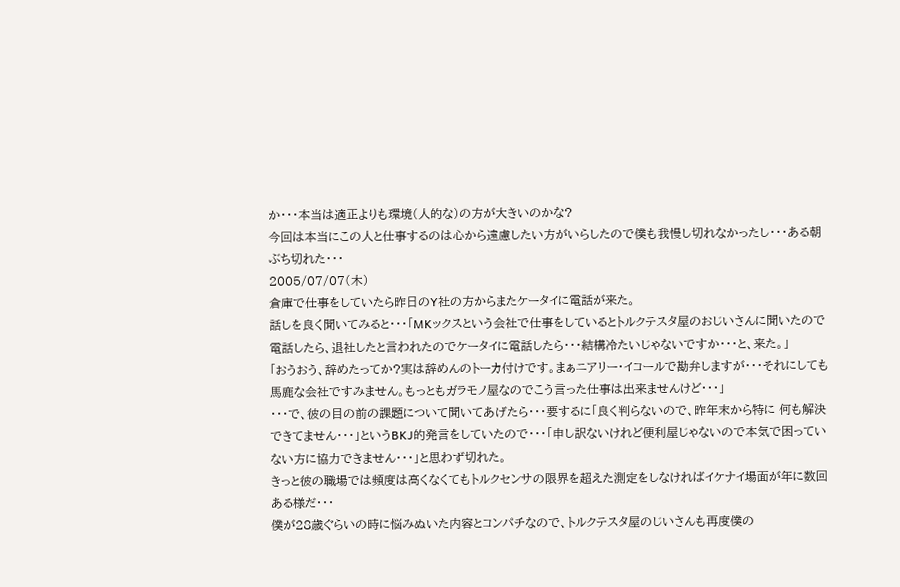か・・・本当は適正よりも環境(人的な)の方が大きいのかな?
今回は本当にこの人と仕事するのは心から遠慮したい方がいらしたので僕も我慢し切れなかったし・・・ある朝ぶち切れた・・・
2005/07/07(木)
倉庫で仕事をしていたら昨日のY社の方からまたケータイに電話が来た。
話しを良く聞いてみると・・・「MKックスという会社で仕事をしているとトルクテスタ屋のおじいさんに聞いたので電話したら、退社したと言われたのでケータイに電話したら・・・結構冷たいじゃないですか・・・と、来た。」
「おうおう、辞めたってか?実は辞めんのトーカ付けです。まぁニアリー・イコールで勘弁しますが・・・それにしても馬鹿な会社ですみません。もっともガラモノ屋なのでこう言った仕事は出来ませんけど・・・」
・・・で、彼の目の前の課題について聞いてあげたら・・・要するに「良く判らないので、昨年末から特に 何も解決できてません・・・」というBKJ的発言をしていたので・・・「申し訳ないけれど便利屋じゃないので本気で困っていない方に協力できません・・・」と思わず切れた。
きっと彼の職場では頻度は高くなくてもトルクセンサの限界を超えた測定をしなければイケナイ場面が年に数回ある様だ・・・
僕が28歳ぐらいの時に悩みぬいた内容とコンパチなので、トルクテスタ屋のじいさんも再度僕の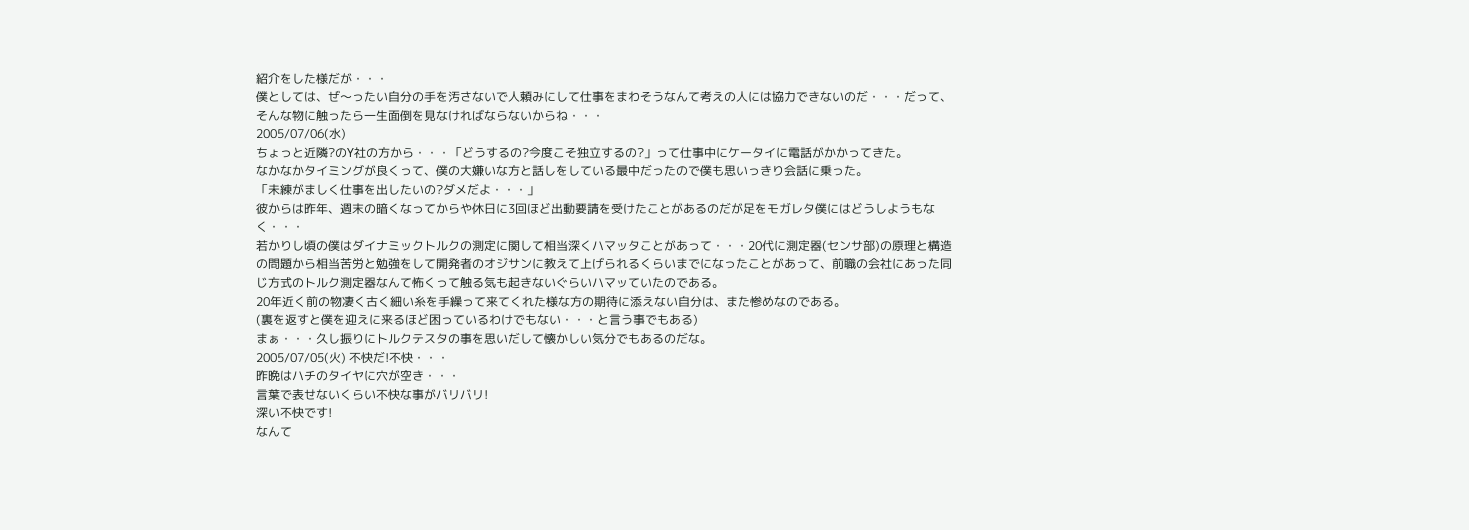紹介をした様だが・・・
僕としては、ぜ〜ったい自分の手を汚さないで人頼みにして仕事をまわそうなんて考えの人には協力できないのだ・・・だって、そんな物に触ったら一生面倒を見なければならないからね・・・
2005/07/06(水)
ちょっと近隣?のY社の方から・・・「どうするの?今度こそ独立するの?」って仕事中にケータイに電話がかかってきた。
なかなかタイミングが良くって、僕の大嫌いな方と話しをしている最中だったので僕も思いっきり会話に乗った。
「未練がましく仕事を出したいの?ダメだよ・・・」
彼からは昨年、週末の暗くなってからや休日に3回ほど出動要請を受けたことがあるのだが足をモガレタ僕にはどうしようもなく・・・
若かりし頃の僕はダイナミックトルクの測定に関して相当深くハマッタことがあって・・・20代に測定器(センサ部)の原理と構造の問題から相当苦労と勉強をして開発者のオジサンに教えて上げられるくらいまでになったことがあって、前職の会社にあった同じ方式のトルク測定器なんて怖くって触る気も起きないぐらいハマッていたのである。
20年近く前の物凄く古く細い糸を手繰って来てくれた様な方の期待に添えない自分は、また惨めなのである。
(裏を返すと僕を迎えに来るほど困っているわけでもない・・・と言う事でもある)
まぁ・・・久し振りにトルクテスタの事を思いだして懐かしい気分でもあるのだな。
2005/07/05(火) 不快だ!不快・・・
昨晩はハチのタイヤに穴が空き・・・
言葉で表せないくらい不快な事がバリバリ!
深い不快です!
なんて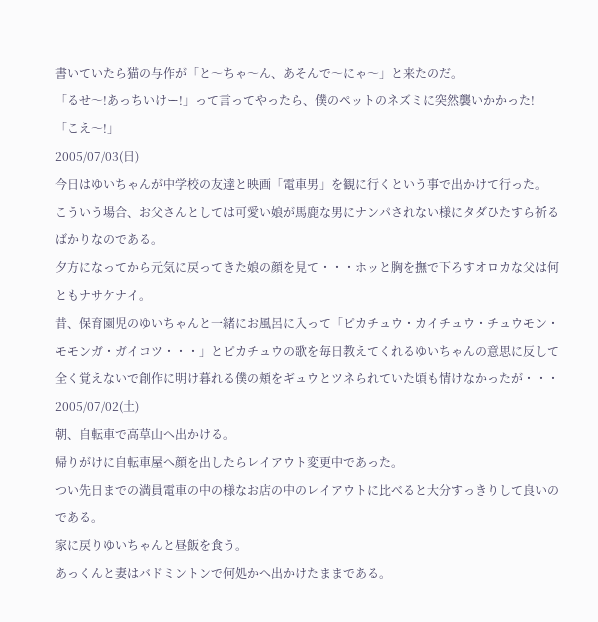書いていたら猫の与作が「と〜ちゃ〜ん、あそんで〜にゃ〜」と来たのだ。
「るせ〜!あっちいけー!」って言ってやったら、僕のペットのネズミに突然襲いかかった!
「こえ〜!」
2005/07/03(日)
今日はゆいちゃんが中学校の友達と映画「電車男」を観に行くという事で出かけて行った。
こういう場合、お父さんとしては可愛い娘が馬鹿な男にナンパされない様にタダひたすら祈るばかりなのである。
夕方になってから元気に戻ってきた娘の顔を見て・・・ホッと胸を撫で下ろすオロカな父は何ともナサケナイ。
昔、保育園児のゆいちゃんと一緒にお風呂に入って「ピカチュウ・カイチュウ・チュウモン・モモンガ・ガイコツ・・・」とピカチュウの歌を毎日教えてくれるゆいちゃんの意思に反して全く覚えないで創作に明け暮れる僕の頬をギュウとツネられていた頃も情けなかったが・・・
2005/07/02(土)
朝、自転車で高草山へ出かける。
帰りがけに自転車屋へ顔を出したらレイアウト変更中であった。
つい先日までの満員電車の中の様なお店の中のレイアウトに比べると大分すっきりして良いのである。
家に戻りゆいちゃんと昼飯を食う。
あっくんと妻はバドミントンで何処かへ出かけたままである。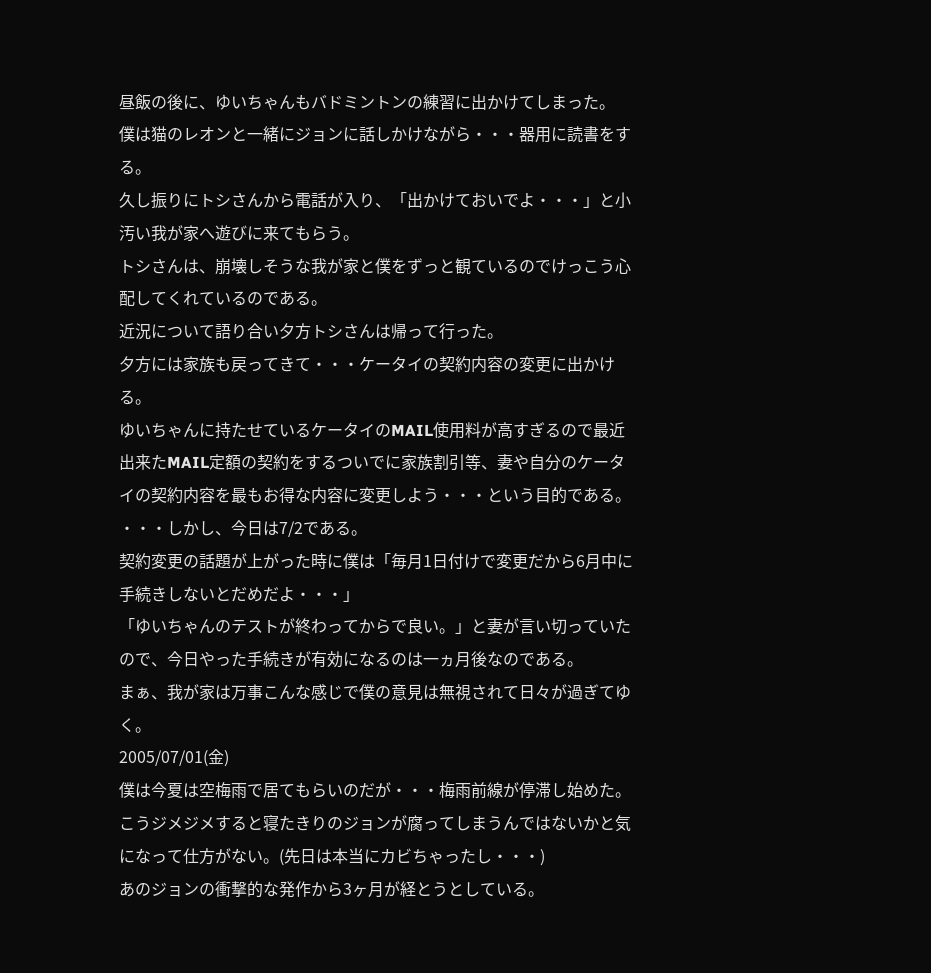昼飯の後に、ゆいちゃんもバドミントンの練習に出かけてしまった。
僕は猫のレオンと一緒にジョンに話しかけながら・・・器用に読書をする。
久し振りにトシさんから電話が入り、「出かけておいでよ・・・」と小汚い我が家へ遊びに来てもらう。
トシさんは、崩壊しそうな我が家と僕をずっと観ているのでけっこう心配してくれているのである。
近況について語り合い夕方トシさんは帰って行った。
夕方には家族も戻ってきて・・・ケータイの契約内容の変更に出かける。
ゆいちゃんに持たせているケータイのMAIL使用料が高すぎるので最近出来たMAIL定額の契約をするついでに家族割引等、妻や自分のケータイの契約内容を最もお得な内容に変更しよう・・・という目的である。
・・・しかし、今日は7/2である。
契約変更の話題が上がった時に僕は「毎月1日付けで変更だから6月中に手続きしないとだめだよ・・・」
「ゆいちゃんのテストが終わってからで良い。」と妻が言い切っていたので、今日やった手続きが有効になるのは一ヵ月後なのである。
まぁ、我が家は万事こんな感じで僕の意見は無視されて日々が過ぎてゆく。
2005/07/01(金)
僕は今夏は空梅雨で居てもらいのだが・・・梅雨前線が停滞し始めた。
こうジメジメすると寝たきりのジョンが腐ってしまうんではないかと気になって仕方がない。(先日は本当にカビちゃったし・・・)
あのジョンの衝撃的な発作から3ヶ月が経とうとしている。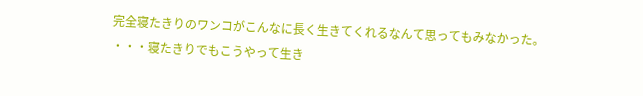完全寝たきりのワンコがこんなに長く生きてくれるなんて思ってもみなかった。
・・・寝たきりでもこうやって生き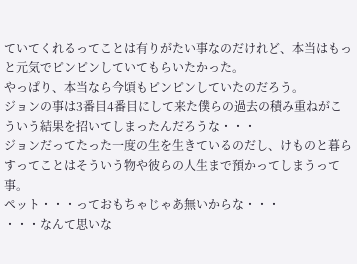ていてくれるってことは有りがたい事なのだけれど、本当はもっと元気でピンピンしていてもらいたかった。
やっぱり、本当なら今頃もピンピンしていたのだろう。
ジョンの事は3番目4番目にして来た僕らの過去の積み重ねがこういう結果を招いてしまったんだろうな・・・
ジョンだってたった一度の生を生きているのだし、けものと暮らすってことはそういう物や彼らの人生まで預かってしまうって事。
ペット・・・っておもちゃじゃあ無いからな・・・
・・・なんて思いな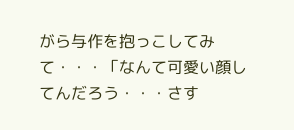がら与作を抱っこしてみて・・・「なんて可愛い顔してんだろう・・・さす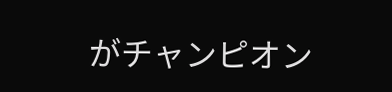がチャンピオン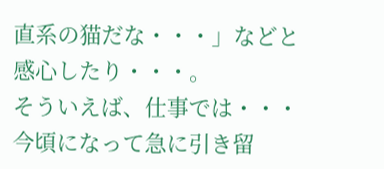直系の猫だな・・・」などと感心したり・・・。
そういえば、仕事では・・・今頃になって急に引き留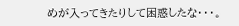めが入ってきたりして困惑したな・・・。